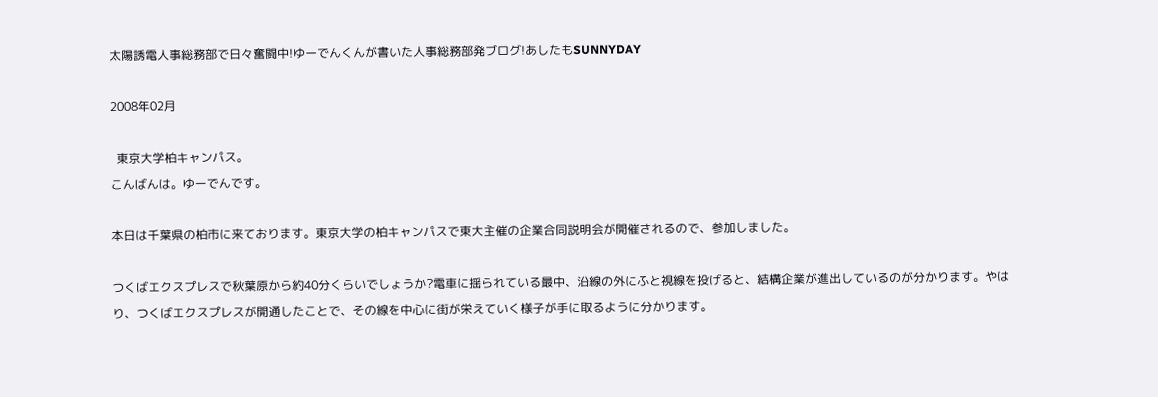太陽誘電人事総務部で日々奮闘中!ゆーでんくんが書いた人事総務部発ブログ!あしたもSUNNYDAY

2008年02月

  東京大学柏キャンパス。
こんばんは。ゆーでんです。

本日は千葉県の柏市に来ております。東京大学の柏キャンパスで東大主催の企業合同説明会が開催されるので、参加しました。

つくばエクスプレスで秋葉原から約40分くらいでしょうか?電車に揺られている最中、沿線の外にふと視線を投げると、結構企業が進出しているのが分かります。やはり、つくばエクスプレスが開通したことで、その線を中心に街が栄えていく様子が手に取るように分かります。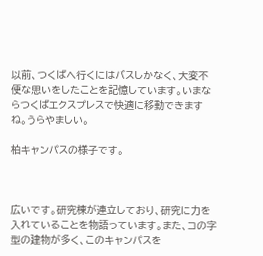以前、つくばへ行くにはバスしかなく、大変不便な思いをしたことを記憶しています。いまならつくばエクスプレスで快適に移動できますね。うらやましい。

柏キャンパスの様子です。



広いです。研究棟が連立しており、研究に力を入れていることを物語っています。また、コの字型の建物が多く、このキャンパスを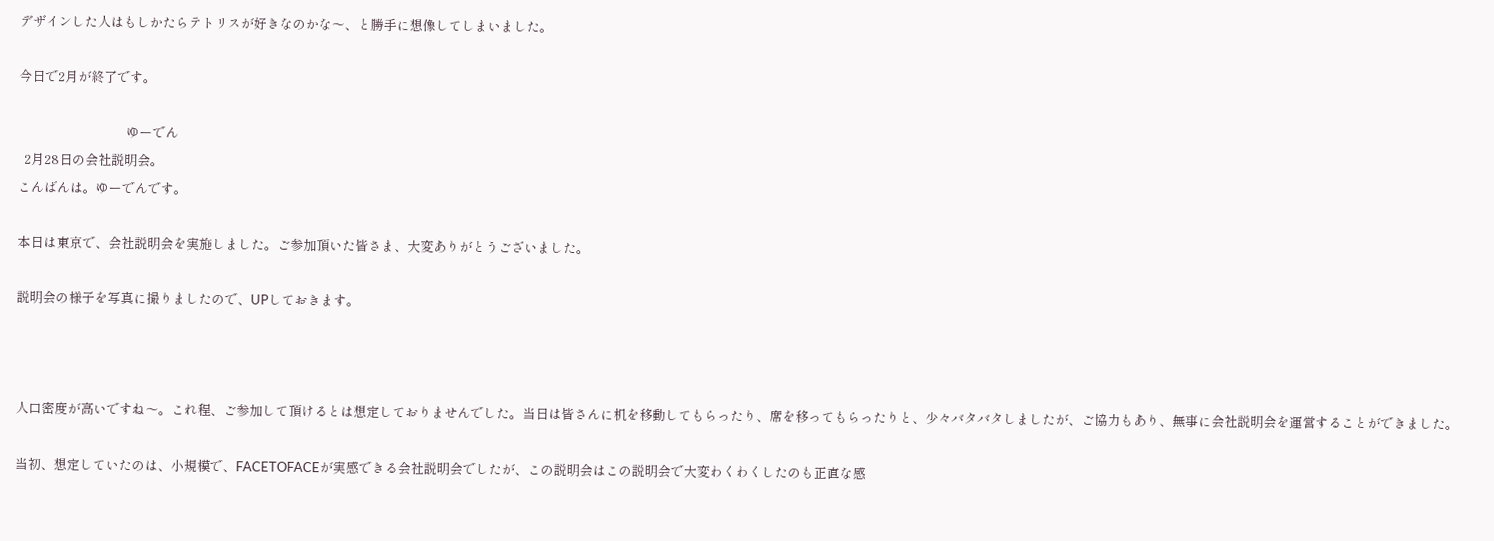デザインした人はもしかたらテトリスが好きなのかな〜、と勝手に想像してしまいました。

今日で2月が終了です。

                                    ゆーでん
  2月28日の会社説明会。
こんばんは。ゆーでんです。

本日は東京で、会社説明会を実施しました。ご参加頂いた皆さま、大変ありがとうございました。

説明会の様子を写真に撮りましたので、UPしておきます。



人口密度が高いですね〜。これ程、ご参加して頂けるとは想定しておりませんでした。当日は皆さんに机を移動してもらったり、席を移ってもらったりと、少々バタバタしましたが、ご協力もあり、無事に会社説明会を運営することができました。

当初、想定していたのは、小規模で、FACETOFACEが実感できる会社説明会でしたが、この説明会はこの説明会で大変わくわくしたのも正直な感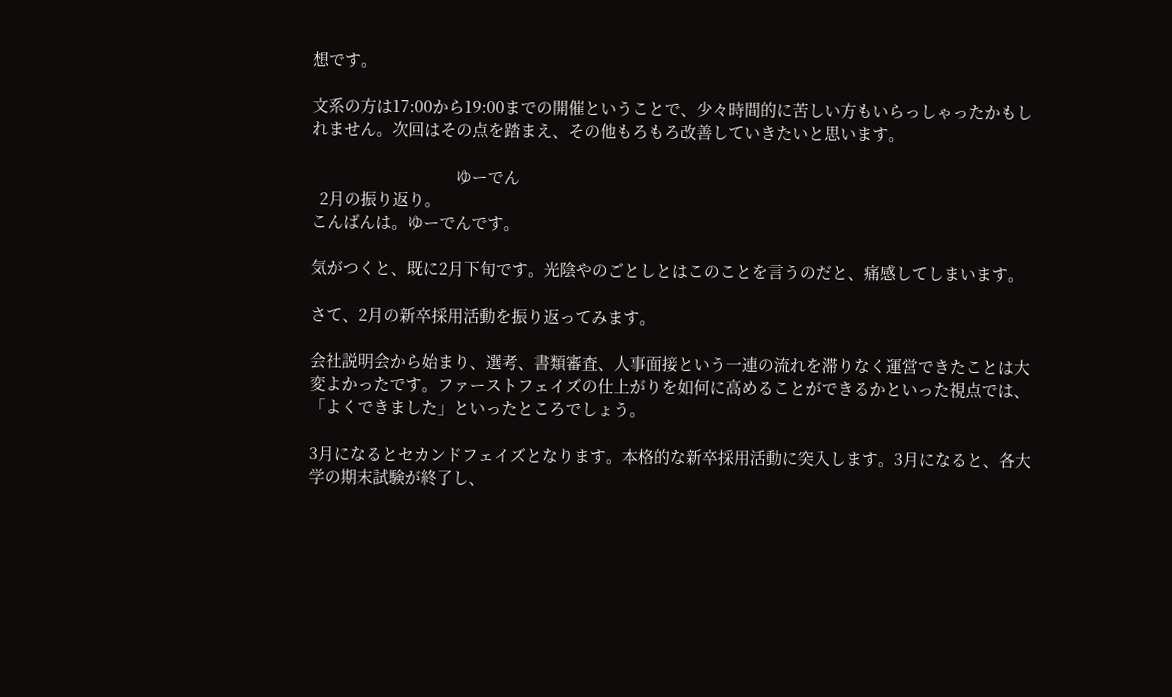想です。

文系の方は17:00から19:00までの開催ということで、少々時間的に苦しい方もいらっしゃったかもしれません。次回はその点を踏まえ、その他もろもろ改善していきたいと思います。

                                    ゆーでん
  2月の振り返り。
こんばんは。ゆーでんです。

気がつくと、既に2月下旬です。光陰やのごとしとはこのことを言うのだと、痛感してしまいます。

さて、2月の新卒採用活動を振り返ってみます。

会社説明会から始まり、選考、書類審査、人事面接という一連の流れを滞りなく運営できたことは大変よかったです。ファーストフェイズの仕上がりを如何に高めることができるかといった視点では、「よくできました」といったところでしょう。

3月になるとセカンドフェイズとなります。本格的な新卒採用活動に突入します。3月になると、各大学の期末試験が終了し、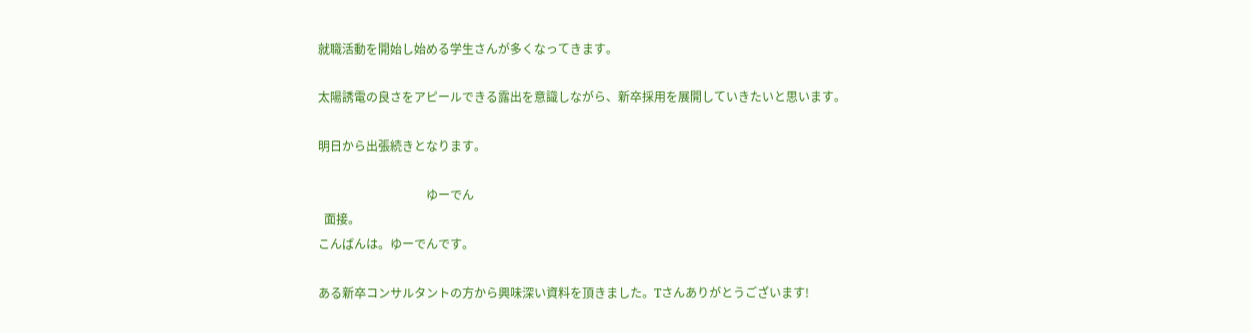就職活動を開始し始める学生さんが多くなってきます。

太陽誘電の良さをアピールできる露出を意識しながら、新卒採用を展開していきたいと思います。

明日から出張続きとなります。

                                    ゆーでん
  面接。
こんばんは。ゆーでんです。

ある新卒コンサルタントの方から興味深い資料を頂きました。Tさんありがとうございます!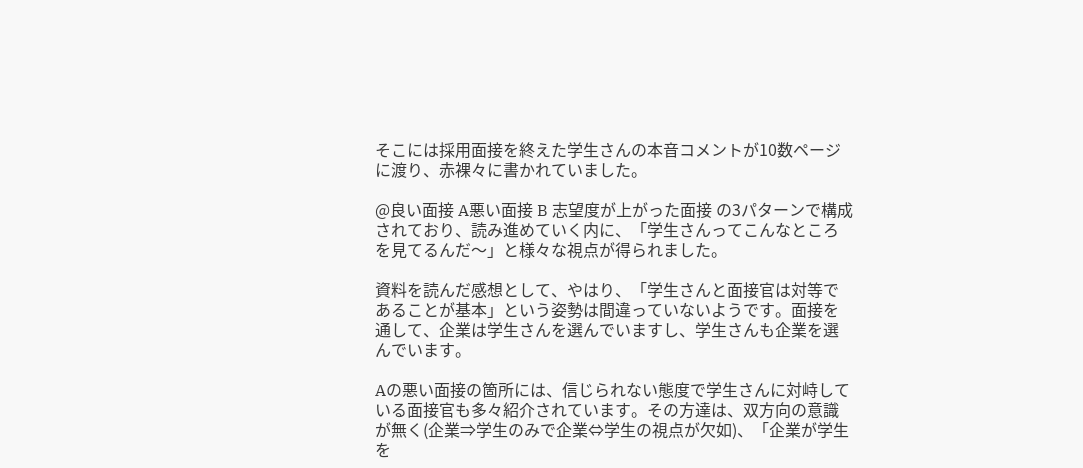そこには採用面接を終えた学生さんの本音コメントが10数ページに渡り、赤裸々に書かれていました。

@良い面接 A悪い面接 B 志望度が上がった面接 の3パターンで構成されており、読み進めていく内に、「学生さんってこんなところを見てるんだ〜」と様々な視点が得られました。

資料を読んだ感想として、やはり、「学生さんと面接官は対等であることが基本」という姿勢は間違っていないようです。面接を通して、企業は学生さんを選んでいますし、学生さんも企業を選んでいます。

Aの悪い面接の箇所には、信じられない態度で学生さんに対峙している面接官も多々紹介されています。その方達は、双方向の意識が無く(企業⇒学生のみで企業⇔学生の視点が欠如)、「企業が学生を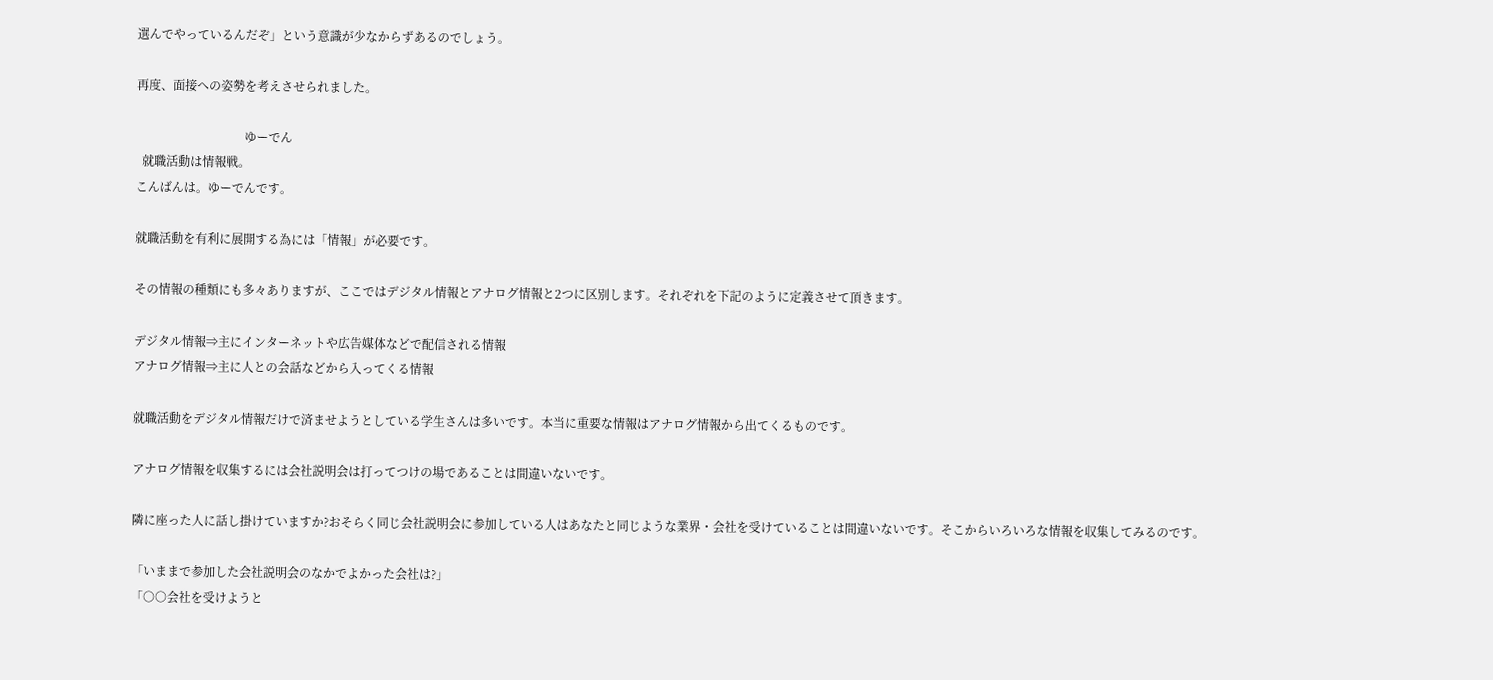選んでやっているんだぞ」という意識が少なからずあるのでしょう。

再度、面接への姿勢を考えさせられました。

                                    ゆーでん
  就職活動は情報戦。
こんばんは。ゆーでんです。

就職活動を有利に展開する為には「情報」が必要です。

その情報の種類にも多々ありますが、ここではデジタル情報とアナログ情報と2つに区別します。それぞれを下記のように定義させて頂きます。

デジタル情報⇒主にインターネットや広告媒体などで配信される情報
アナログ情報⇒主に人との会話などから入ってくる情報

就職活動をデジタル情報だけで済ませようとしている学生さんは多いです。本当に重要な情報はアナログ情報から出てくるものです。

アナログ情報を収集するには会社説明会は打ってつけの場であることは間違いないです。

隣に座った人に話し掛けていますか?おそらく同じ会社説明会に参加している人はあなたと同じような業界・会社を受けていることは間違いないです。そこからいろいろな情報を収集してみるのです。

「いままで参加した会社説明会のなかでよかった会社は?」
「○○会社を受けようと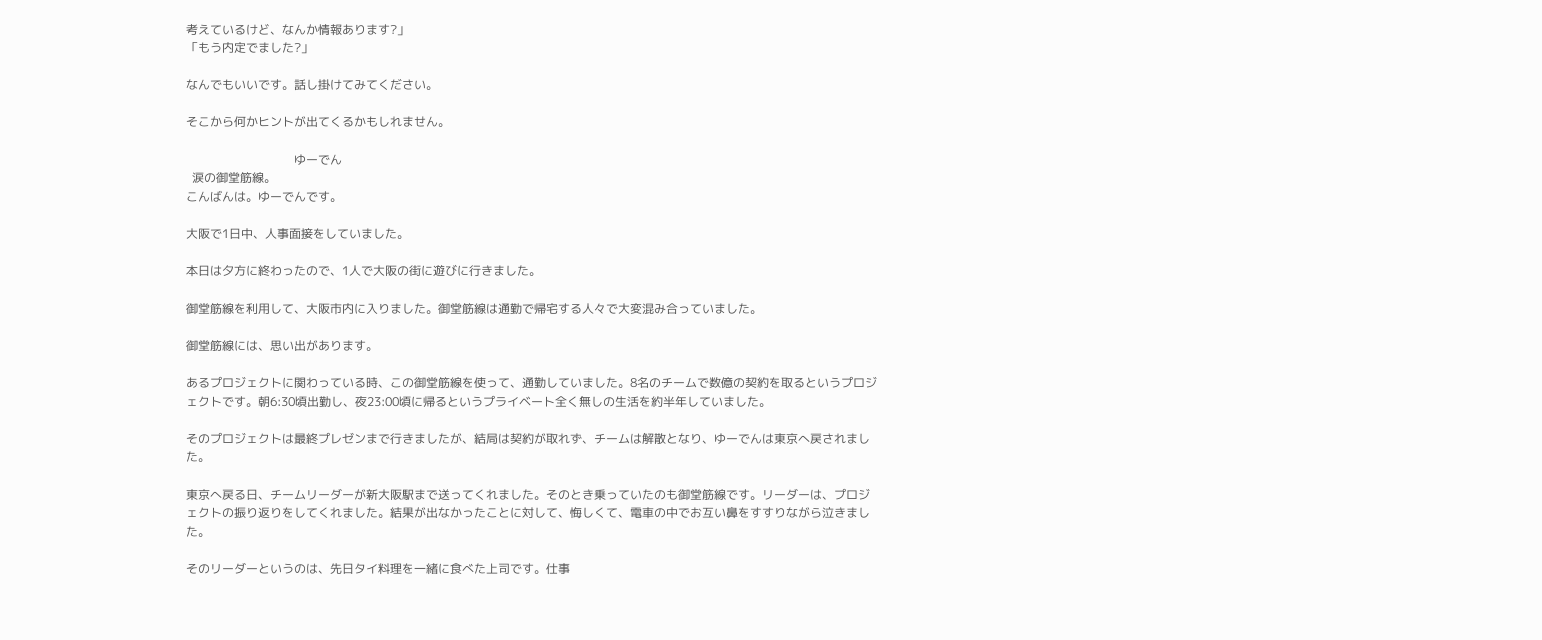考えているけど、なんか情報あります?」
「もう内定でました?」

なんでもいいです。話し掛けてみてください。

そこから何かヒントが出てくるかもしれません。

                                    ゆーでん
  涙の御堂筋線。
こんばんは。ゆーでんです。

大阪で1日中、人事面接をしていました。

本日は夕方に終わったので、1人で大阪の街に遊びに行きました。

御堂筋線を利用して、大阪市内に入りました。御堂筋線は通勤で帰宅する人々で大変混み合っていました。

御堂筋線には、思い出があります。

あるプロジェクトに関わっている時、この御堂筋線を使って、通勤していました。8名のチームで数億の契約を取るというプロジェクトです。朝6:30頃出勤し、夜23:00頃に帰るというプライベート全く無しの生活を約半年していました。

そのプロジェクトは最終プレゼンまで行きましたが、結局は契約が取れず、チームは解散となり、ゆーでんは東京へ戻されました。

東京へ戻る日、チームリーダーが新大阪駅まで送ってくれました。そのとき乗っていたのも御堂筋線です。リーダーは、プロジェクトの振り返りをしてくれました。結果が出なかったことに対して、悔しくて、電車の中でお互い鼻をすすりながら泣きました。

そのリーダーというのは、先日タイ料理を一緒に食べた上司です。仕事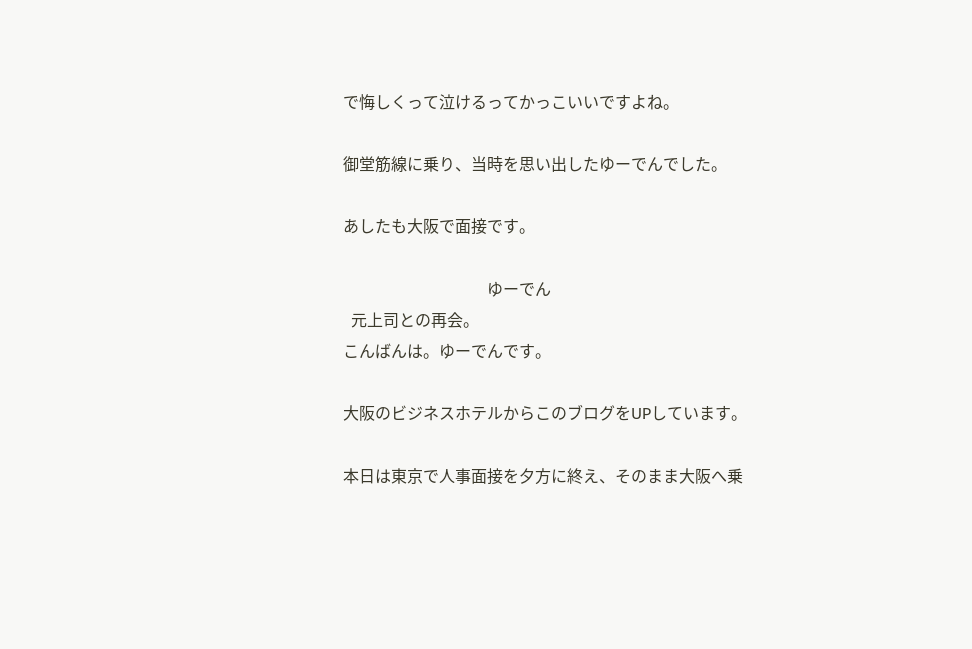で悔しくって泣けるってかっこいいですよね。

御堂筋線に乗り、当時を思い出したゆーでんでした。

あしたも大阪で面接です。

                                    ゆーでん
  元上司との再会。
こんばんは。ゆーでんです。

大阪のビジネスホテルからこのブログをUPしています。

本日は東京で人事面接を夕方に終え、そのまま大阪へ乗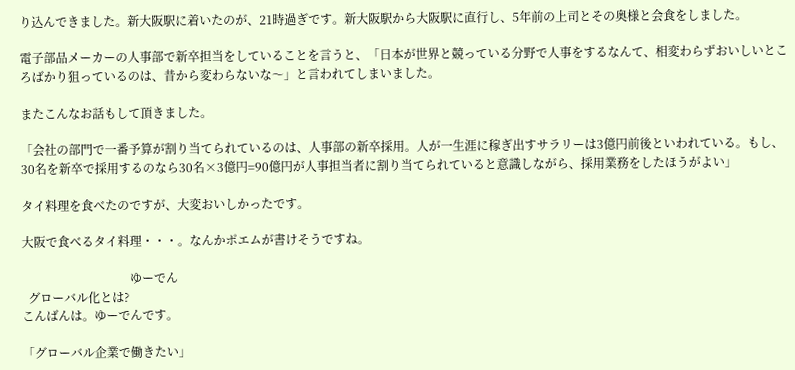り込んできました。新大阪駅に着いたのが、21時過ぎです。新大阪駅から大阪駅に直行し、5年前の上司とその奥様と会食をしました。

電子部品メーカーの人事部で新卒担当をしていることを言うと、「日本が世界と競っている分野で人事をするなんて、相変わらずおいしいところばかり狙っているのは、昔から変わらないな〜」と言われてしまいました。

またこんなお話もして頂きました。

「会社の部門で一番予算が割り当てられているのは、人事部の新卒採用。人が一生涯に稼ぎ出すサラリーは3億円前後といわれている。もし、30名を新卒で採用するのなら30名×3億円=90億円が人事担当者に割り当てられていると意識しながら、採用業務をしたほうがよい」

タイ料理を食べたのですが、大変おいしかったです。

大阪で食べるタイ料理・・・。なんかポエムが書けそうですね。

                                    ゆーでん
  グローバル化とは?
こんばんは。ゆーでんです。

「グローバル企業で働きたい」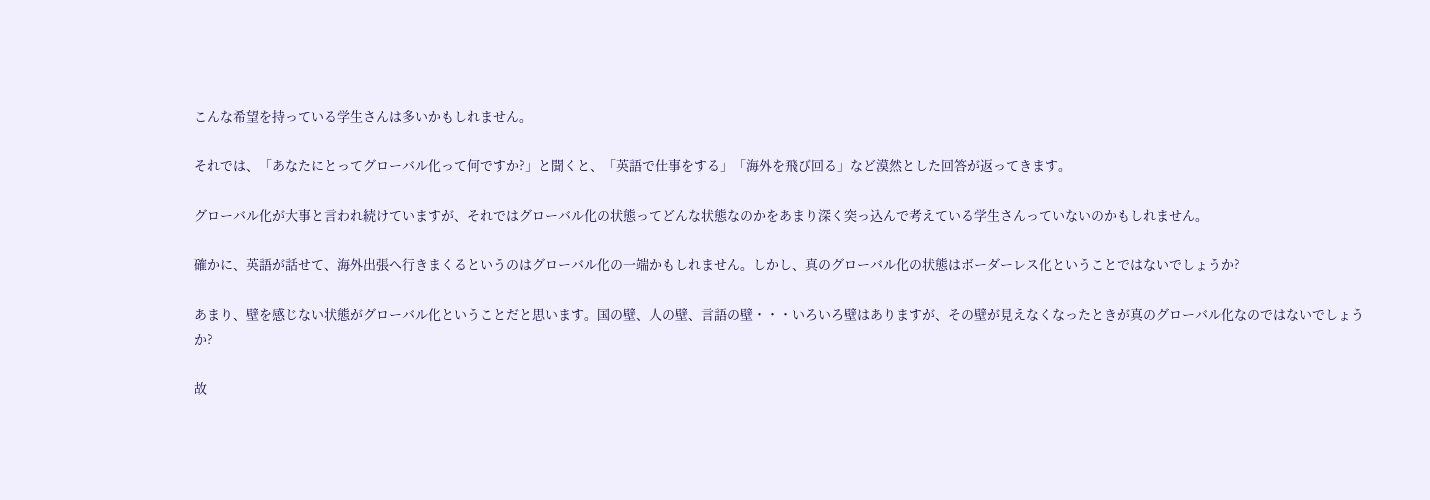こんな希望を持っている学生さんは多いかもしれません。

それでは、「あなたにとってグローバル化って何ですか?」と聞くと、「英語で仕事をする」「海外を飛び回る」など漠然とした回答が返ってきます。

グローバル化が大事と言われ続けていますが、それではグローバル化の状態ってどんな状態なのかをあまり深く突っ込んで考えている学生さんっていないのかもしれません。

確かに、英語が話せて、海外出張へ行きまくるというのはグローバル化の一端かもしれません。しかし、真のグローバル化の状態はボーダーレス化ということではないでしょうか?

あまり、壁を感じない状態がグローバル化ということだと思います。国の壁、人の壁、言語の壁・・・いろいろ壁はありますが、その壁が見えなくなったときが真のグローバル化なのではないでしょうか?

故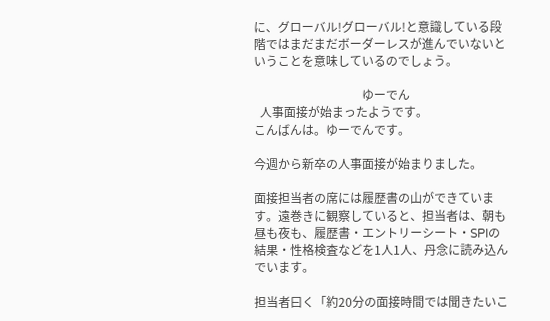に、グローバル!グローバル!と意識している段階ではまだまだボーダーレスが進んでいないということを意味しているのでしょう。

                                    ゆーでん
  人事面接が始まったようです。
こんばんは。ゆーでんです。

今週から新卒の人事面接が始まりました。

面接担当者の席には履歴書の山ができています。遠巻きに観察していると、担当者は、朝も昼も夜も、履歴書・エントリーシート・SPIの結果・性格検査などを1人1人、丹念に読み込んでいます。

担当者曰く「約20分の面接時間では聞きたいこ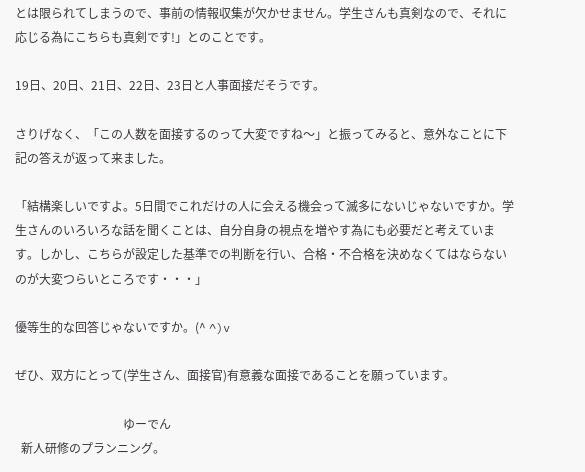とは限られてしまうので、事前の情報収集が欠かせません。学生さんも真剣なので、それに応じる為にこちらも真剣です!」とのことです。

19日、20日、21日、22日、23日と人事面接だそうです。

さりげなく、「この人数を面接するのって大変ですね〜」と振ってみると、意外なことに下記の答えが返って来ました。

「結構楽しいですよ。5日間でこれだけの人に会える機会って滅多にないじゃないですか。学生さんのいろいろな話を聞くことは、自分自身の視点を増やす為にも必要だと考えています。しかし、こちらが設定した基準での判断を行い、合格・不合格を決めなくてはならないのが大変つらいところです・・・」

優等生的な回答じゃないですか。(^ ^)v

ぜひ、双方にとって(学生さん、面接官)有意義な面接であることを願っています。

                                    ゆーでん
  新人研修のプランニング。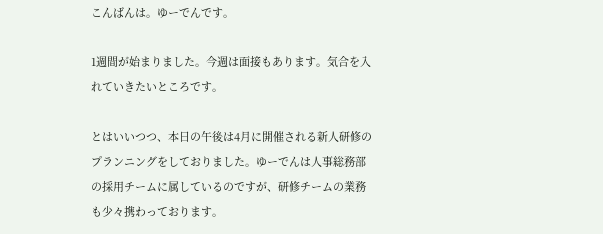こんばんは。ゆーでんです。

1週間が始まりました。今週は面接もあります。気合を入れていきたいところです。

とはいいつつ、本日の午後は4月に開催される新人研修のプランニングをしておりました。ゆーでんは人事総務部の採用チームに属しているのですが、研修チームの業務も少々携わっております。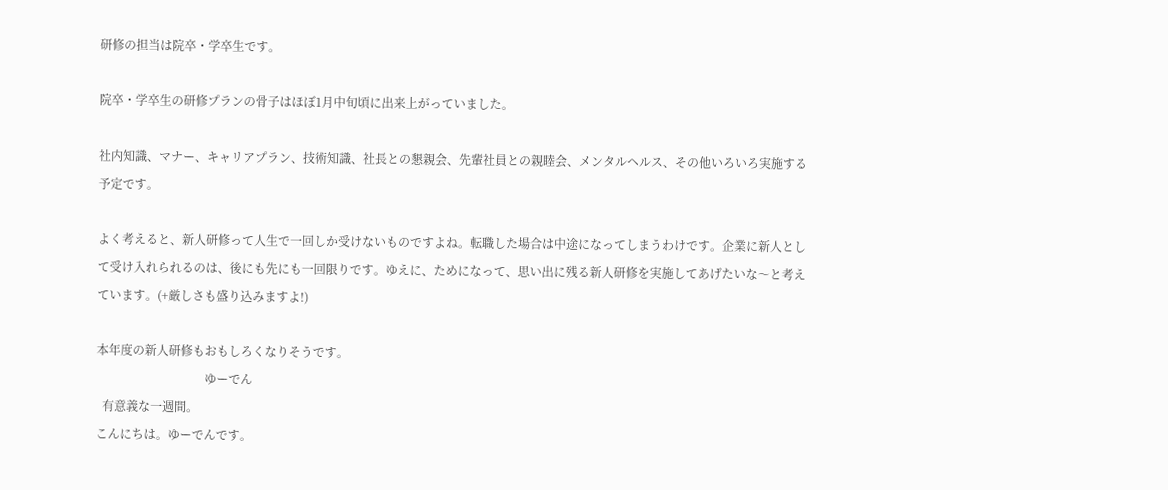研修の担当は院卒・学卒生です。

院卒・学卒生の研修プランの骨子はほぼ1月中旬頃に出来上がっていました。

社内知識、マナー、キャリアプラン、技術知識、社長との懇親会、先輩社員との親睦会、メンタルヘルス、その他いろいろ実施する予定です。

よく考えると、新人研修って人生で一回しか受けないものですよね。転職した場合は中途になってしまうわけです。企業に新人として受け入れられるのは、後にも先にも一回限りです。ゆえに、ためになって、思い出に残る新人研修を実施してあげたいな〜と考えています。(+厳しさも盛り込みますよ!)

本年度の新人研修もおもしろくなりそうです。
                                    ゆーでん
  有意義な一週間。
こんにちは。ゆーでんです。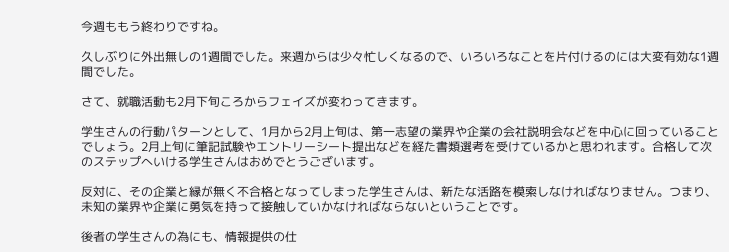今週ももう終わりですね。

久しぶりに外出無しの1週間でした。来週からは少々忙しくなるので、いろいろなことを片付けるのには大変有効な1週間でした。

さて、就職活動も2月下旬ころからフェイズが変わってきます。

学生さんの行動パターンとして、1月から2月上旬は、第一志望の業界や企業の会社説明会などを中心に回っていることでしょう。2月上旬に筆記試験やエントリーシート提出などを経た書類選考を受けているかと思われます。合格して次のステップへいける学生さんはおめでとうございます。

反対に、その企業と縁が無く不合格となってしまった学生さんは、新たな活路を模索しなければなりません。つまり、未知の業界や企業に勇気を持って接触していかなければならないということです。

後者の学生さんの為にも、情報提供の仕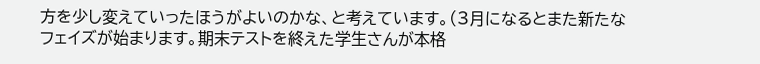方を少し変えていったほうがよいのかな、と考えています。(3月になるとまた新たなフェイズが始まります。期末テストを終えた学生さんが本格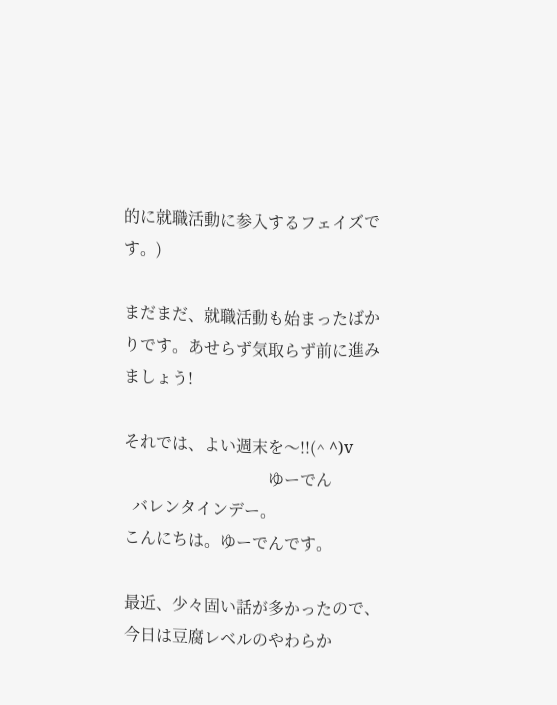的に就職活動に参入するフェイズです。)

まだまだ、就職活動も始まったばかりです。あせらず気取らず前に進みましょう!

それでは、よい週末を〜!!(^ ^)v
                                    ゆーでん
  バレンタインデー。
こんにちは。ゆーでんです。

最近、少々固い話が多かったので、今日は豆腐レベルのやわらか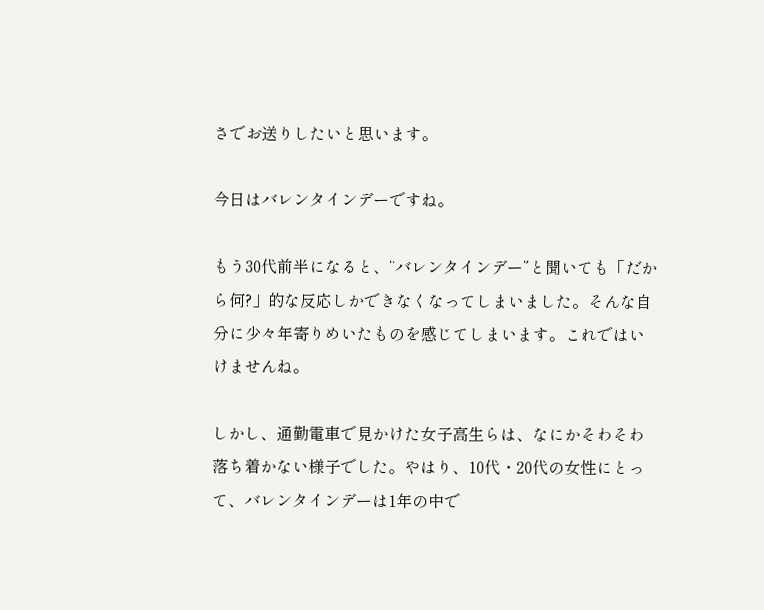さでお送りしたいと思います。

今日はバレンタインデーですね。

もう30代前半になると、“バレンタインデー”と聞いても「だから何?」的な反応しかできなくなってしまいました。そんな自分に少々年寄りめいたものを感じてしまいます。これではいけませんね。

しかし、通勤電車で見かけた女子高生らは、なにかそわそわ落ち着かない様子でした。やはり、10代・20代の女性にとって、バレンタインデーは1年の中で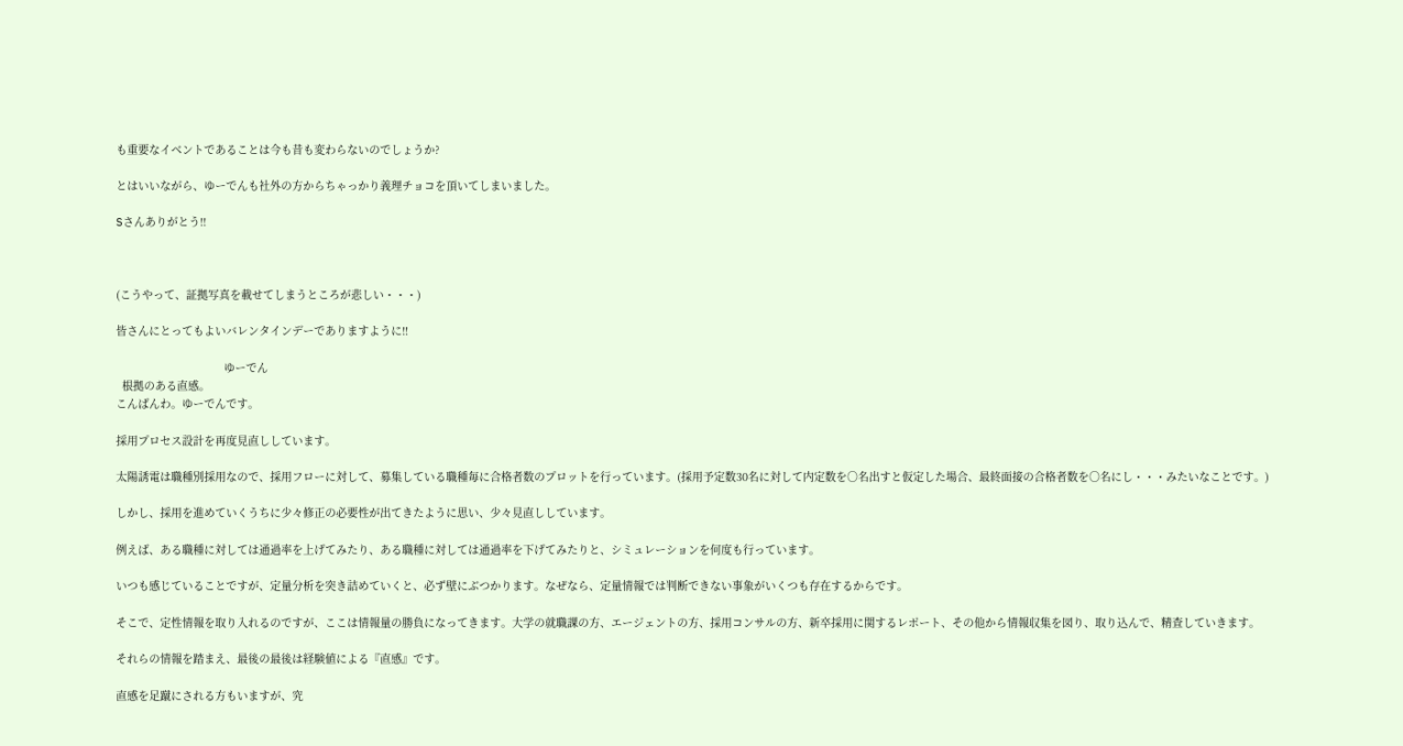も重要なイベントであることは今も昔も変わらないのでしょうか?

とはいいながら、ゆーでんも社外の方からちゃっかり義理チョコを頂いてしまいました。

Sさんありがとう!!



(こうやって、証拠写真を載せてしまうところが悲しい・・・)

皆さんにとってもよいバレンタインデーでありますように!!

                                    ゆーでん
  根拠のある直感。
こんばんわ。ゆーでんです。

採用プロセス設計を再度見直ししています。

太陽誘電は職種別採用なので、採用フローに対して、募集している職種毎に合格者数のプロットを行っています。(採用予定数30名に対して内定数を○名出すと仮定した場合、最終面接の合格者数を○名にし・・・みたいなことです。)

しかし、採用を進めていくうちに少々修正の必要性が出てきたように思い、少々見直ししています。

例えば、ある職種に対しては通過率を上げてみたり、ある職種に対しては通過率を下げてみたりと、シミュレーションを何度も行っています。

いつも感じていることですが、定量分析を突き詰めていくと、必ず壁にぶつかります。なぜなら、定量情報では判断できない事象がいくつも存在するからです。

そこで、定性情報を取り入れるのですが、ここは情報量の勝負になってきます。大学の就職課の方、エージェントの方、採用コンサルの方、新卒採用に関するレポート、その他から情報収集を図り、取り込んで、精査していきます。

それらの情報を踏まえ、最後の最後は経験値による『直感』です。

直感を足蹴にされる方もいますが、究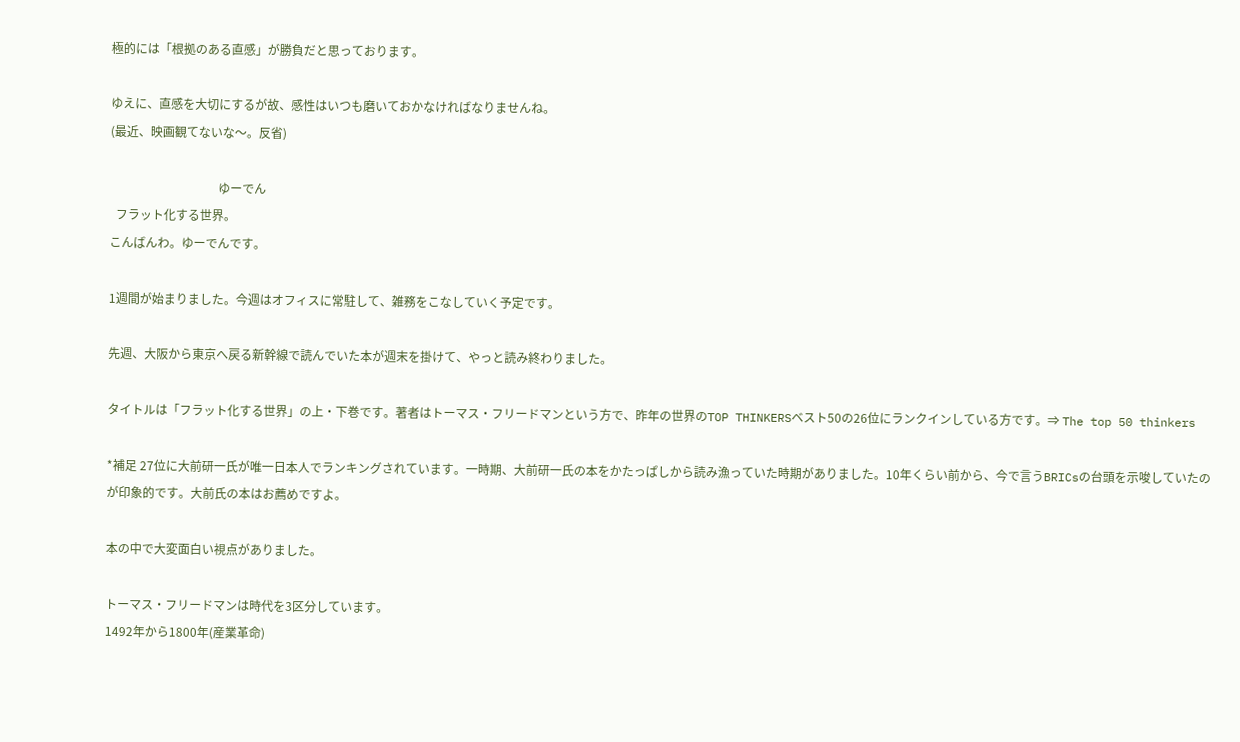極的には「根拠のある直感」が勝負だと思っております。

ゆえに、直感を大切にするが故、感性はいつも磨いておかなければなりませんね。
(最近、映画観てないな〜。反省)

                                    ゆーでん
  フラット化する世界。
こんばんわ。ゆーでんです。

1週間が始まりました。今週はオフィスに常駐して、雑務をこなしていく予定です。

先週、大阪から東京へ戻る新幹線で読んでいた本が週末を掛けて、やっと読み終わりました。

タイトルは「フラット化する世界」の上・下巻です。著者はトーマス・フリードマンという方で、昨年の世界のTOP THINKERSベスト50の26位にランクインしている方です。⇒ The top 50 thinkers

*補足 27位に大前研一氏が唯一日本人でランキングされています。一時期、大前研一氏の本をかたっぱしから読み漁っていた時期がありました。10年くらい前から、今で言うBRICsの台頭を示唆していたのが印象的です。大前氏の本はお薦めですよ。

本の中で大変面白い視点がありました。

トーマス・フリードマンは時代を3区分しています。
1492年から1800年(産業革命)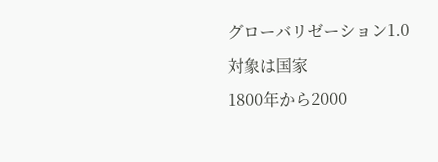グローバリゼーション1.0 対象は国家
1800年から2000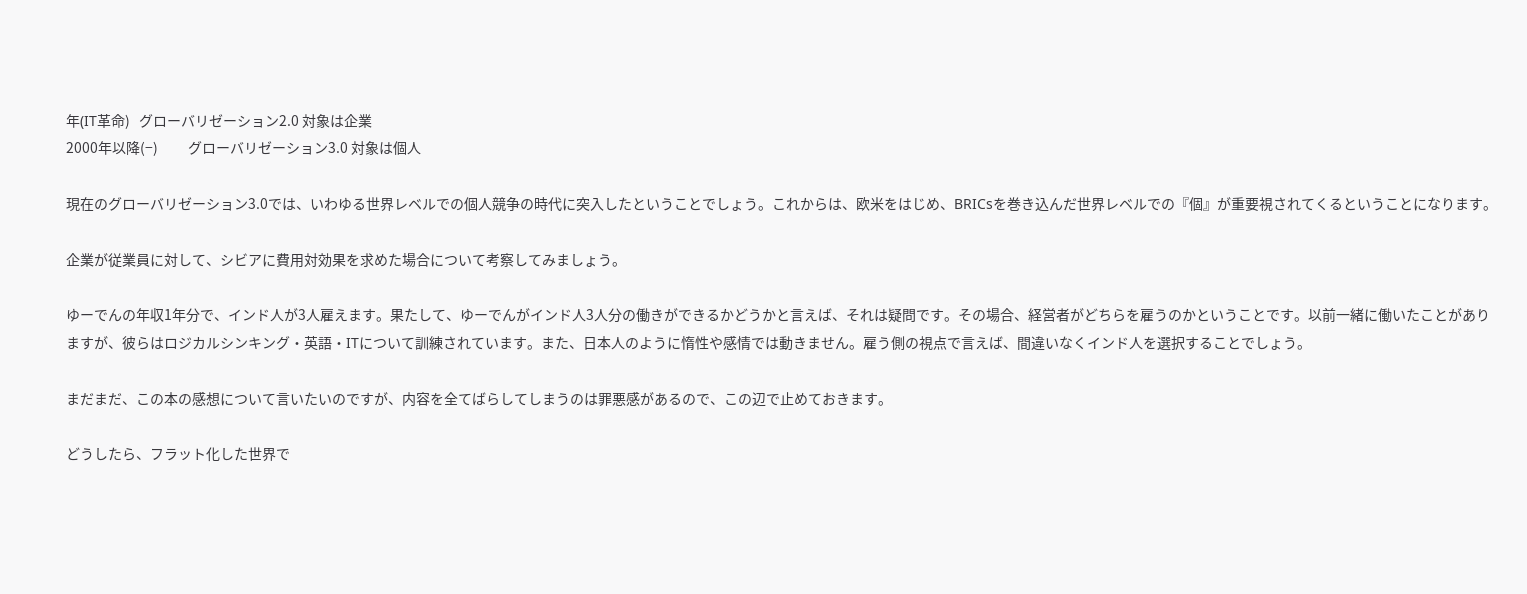年(IT革命)   グローバリゼーション2.0 対象は企業
2000年以降(−)          グローバリゼーション3.0 対象は個人

現在のグローバリゼーション3.0では、いわゆる世界レベルでの個人競争の時代に突入したということでしょう。これからは、欧米をはじめ、BRICsを巻き込んだ世界レベルでの『個』が重要視されてくるということになります。

企業が従業員に対して、シビアに費用対効果を求めた場合について考察してみましょう。

ゆーでんの年収1年分で、インド人が3人雇えます。果たして、ゆーでんがインド人3人分の働きができるかどうかと言えば、それは疑問です。その場合、経営者がどちらを雇うのかということです。以前一緒に働いたことがありますが、彼らはロジカルシンキング・英語・ITについて訓練されています。また、日本人のように惰性や感情では動きません。雇う側の視点で言えば、間違いなくインド人を選択することでしょう。

まだまだ、この本の感想について言いたいのですが、内容を全てばらしてしまうのは罪悪感があるので、この辺で止めておきます。

どうしたら、フラット化した世界で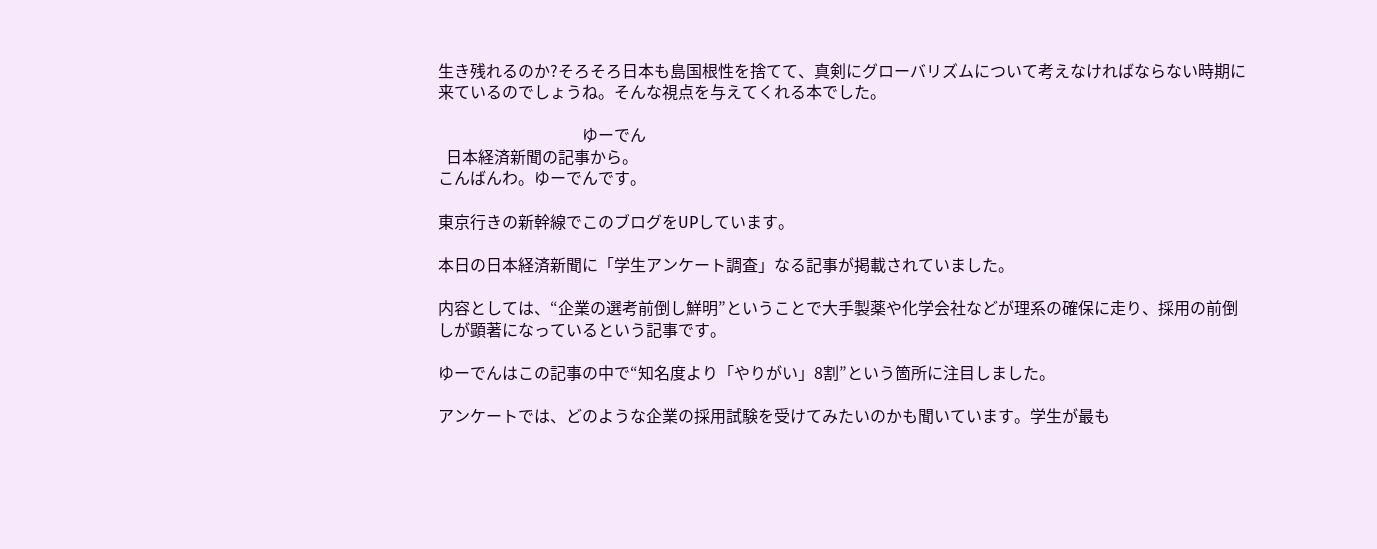生き残れるのか?そろそろ日本も島国根性を捨てて、真剣にグローバリズムについて考えなければならない時期に来ているのでしょうね。そんな視点を与えてくれる本でした。

                                    ゆーでん
  日本経済新聞の記事から。
こんばんわ。ゆーでんです。

東京行きの新幹線でこのブログをUPしています。

本日の日本経済新聞に「学生アンケート調査」なる記事が掲載されていました。

内容としては、“企業の選考前倒し鮮明”ということで大手製薬や化学会社などが理系の確保に走り、採用の前倒しが顕著になっているという記事です。

ゆーでんはこの記事の中で“知名度より「やりがい」8割”という箇所に注目しました。

アンケートでは、どのような企業の採用試験を受けてみたいのかも聞いています。学生が最も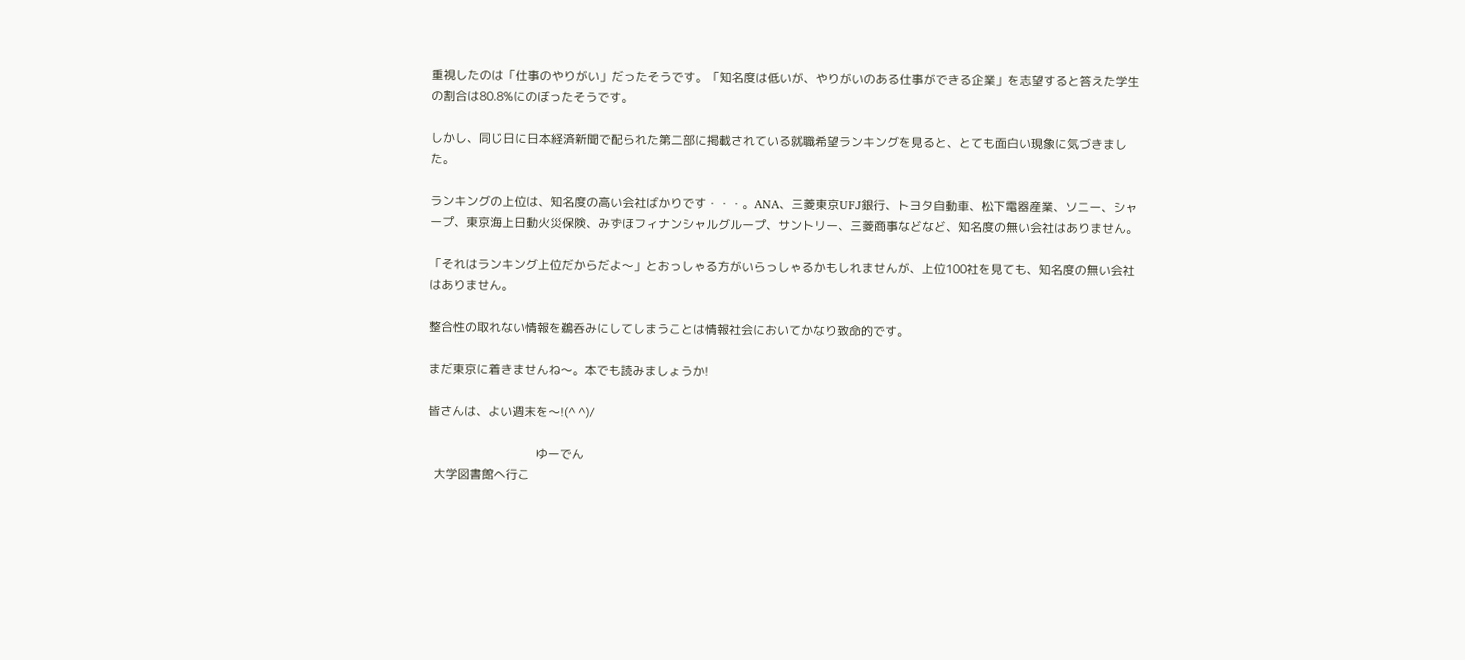重視したのは「仕事のやりがい」だったそうです。「知名度は低いが、やりがいのある仕事ができる企業」を志望すると答えた学生の割合は80.8%にのぼったそうです。

しかし、同じ日に日本経済新聞で配られた第二部に掲載されている就職希望ランキングを見ると、とても面白い現象に気づきました。

ランキングの上位は、知名度の高い会社ばかりです・・・。ANA、三菱東京UFJ銀行、トヨタ自動車、松下電器産業、ソニー、シャープ、東京海上日動火災保険、みずほフィナンシャルグループ、サントリー、三菱商事などなど、知名度の無い会社はありません。

「それはランキング上位だからだよ〜」とおっしゃる方がいらっしゃるかもしれませんが、上位100社を見ても、知名度の無い会社はありません。

整合性の取れない情報を鵜呑みにしてしまうことは情報社会においてかなり致命的です。

まだ東京に着きませんね〜。本でも読みましょうか!

皆さんは、よい週末を〜!(^ ^)/

                                    ゆーでん
  大学図書館へ行こ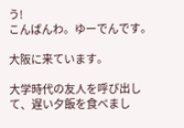う!
こんばんわ。ゆーでんです。

大阪に来ています。

大学時代の友人を呼び出して、遅い夕飯を食べまし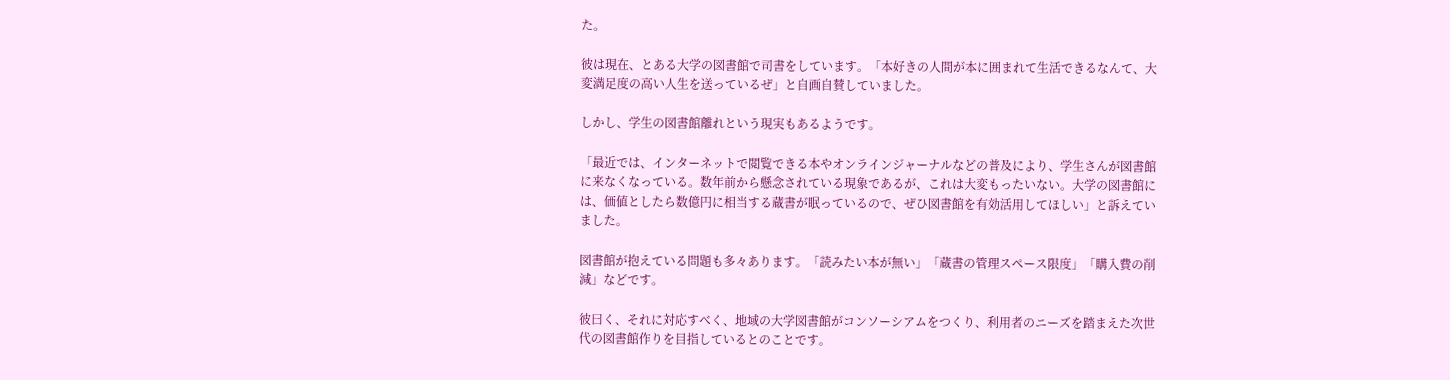た。

彼は現在、とある大学の図書館で司書をしています。「本好きの人間が本に囲まれて生活できるなんて、大変満足度の高い人生を送っているぜ」と自画自賛していました。

しかし、学生の図書館離れという現実もあるようです。

「最近では、インターネットで閲覧できる本やオンラインジャーナルなどの普及により、学生さんが図書館に来なくなっている。数年前から懸念されている現象であるが、これは大変もったいない。大学の図書館には、価値としたら数億円に相当する蔵書が眠っているので、ぜひ図書館を有効活用してほしい」と訴えていました。

図書館が抱えている問題も多々あります。「読みたい本が無い」「蔵書の管理スペース限度」「購入費の削減」などです。

彼曰く、それに対応すべく、地域の大学図書館がコンソーシアムをつくり、利用者のニーズを踏まえた次世代の図書館作りを目指しているとのことです。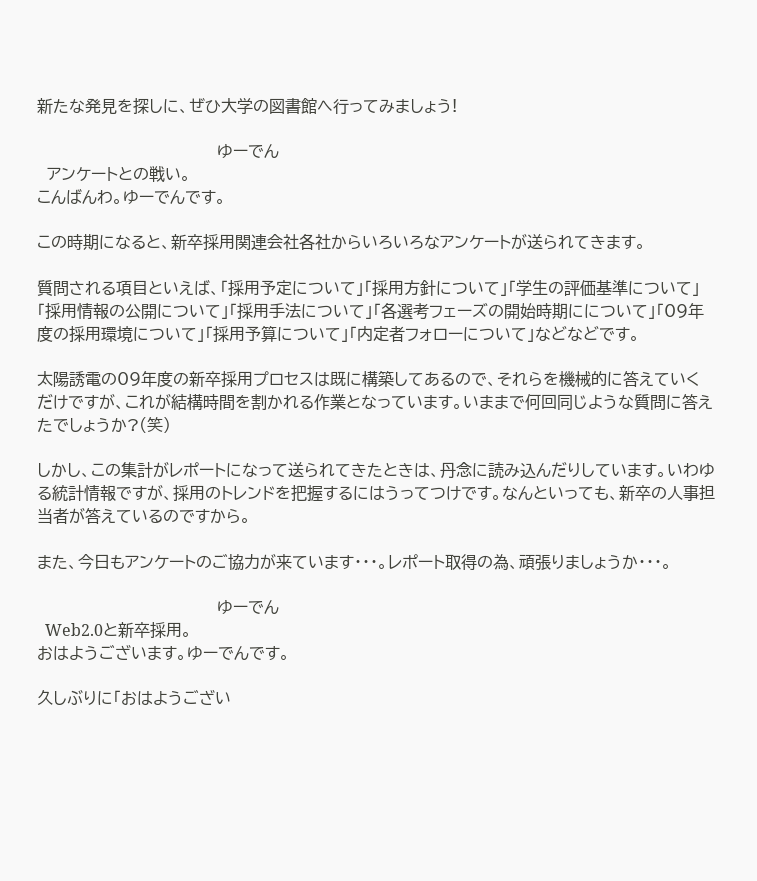新たな発見を探しに、ぜひ大学の図書館へ行ってみましょう!

                                    ゆーでん
  アンケートとの戦い。
こんばんわ。ゆーでんです。

この時期になると、新卒採用関連会社各社からいろいろなアンケートが送られてきます。

質問される項目といえば、「採用予定について」「採用方針について」「学生の評価基準について」「採用情報の公開について」「採用手法について」「各選考フェーズの開始時期にについて」「09年度の採用環境について」「採用予算について」「内定者フォローについて」などなどです。

太陽誘電の09年度の新卒採用プロセスは既に構築してあるので、それらを機械的に答えていくだけですが、これが結構時間を割かれる作業となっています。いままで何回同じような質問に答えたでしょうか?(笑)

しかし、この集計がレポートになって送られてきたときは、丹念に読み込んだりしています。いわゆる統計情報ですが、採用のトレンドを把握するにはうってつけです。なんといっても、新卒の人事担当者が答えているのですから。

また、今日もアンケートのご協力が来ています・・・。レポート取得の為、頑張りましょうか・・・。

                                    ゆーでん
  Web2.0と新卒採用。
おはようございます。ゆーでんです。

久しぶりに「おはようござい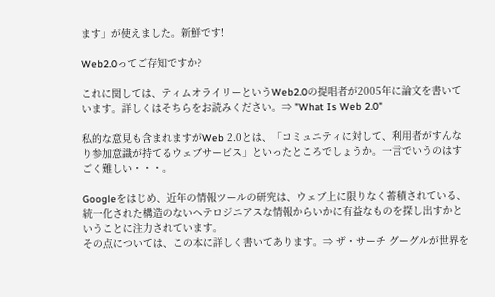ます」が使えました。新鮮です!

Web2.0ってご存知ですか?

これに関しては、ティムオライリーというWeb2.0の提唱者が2005年に論文を書いています。詳しくはそちらをお読みください。⇒ "What Is Web 2.0"

私的な意見も含まれますがWeb 2.0とは、「コミュニティに対して、利用者がすんなり参加意識が持てるウェブサービス」といったところでしょうか。一言でいうのはすごく難しい・・・。

Googleをはじめ、近年の情報ツールの研究は、ウェブ上に限りなく蓄積されている、統一化された構造のないヘテロジニアスな情報からいかに有益なものを探し出すかということに注力されています。
その点については、この本に詳しく書いてあります。⇒ ザ・サーチ グーグルが世界を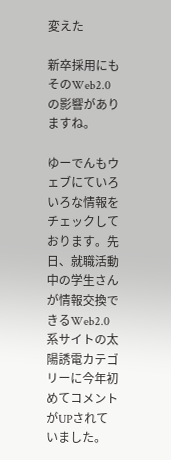変えた

新卒採用にもそのWeb2.0の影響がありますね。

ゆーでんもウェブにていろいろな情報をチェックしております。先日、就職活動中の学生さんが情報交換できるWeb2.0系サイトの太陽誘電カテゴリーに今年初めてコメントがUPされていました。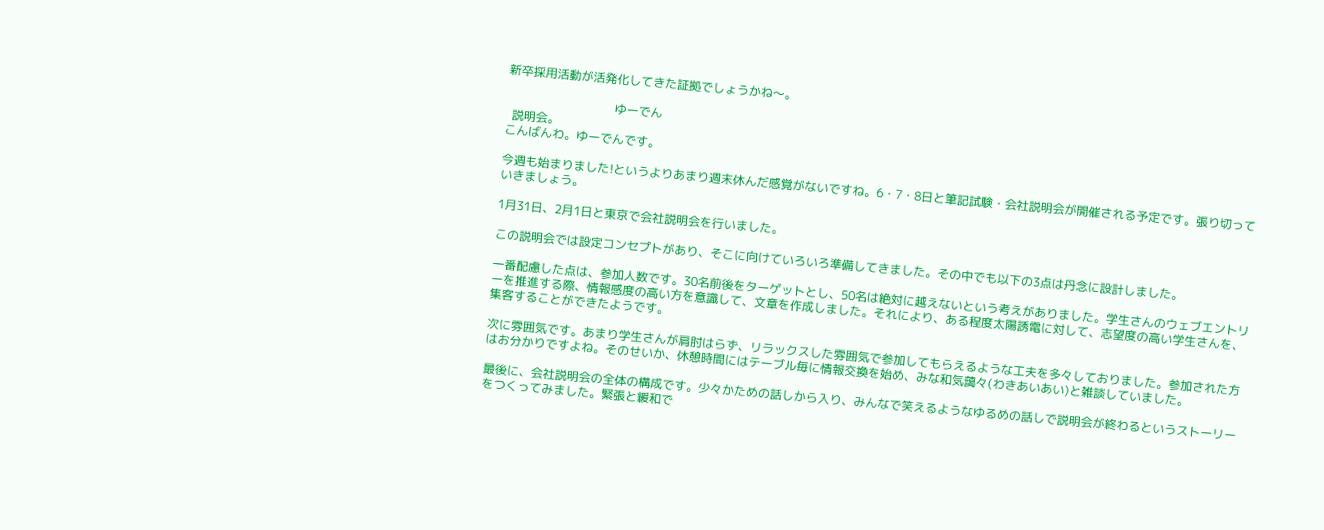新卒採用活動が活発化してきた証拠でしょうかね〜。

                                    ゆーでん
  説明会。
こんばんわ。ゆーでんです。

今週も始まりました!というよりあまり週末休んだ感覚がないですね。6・7・8日と筆記試験・会社説明会が開催される予定です。張り切っていきましょう。

1月31日、2月1日と東京で会社説明会を行いました。

この説明会では設定コンセプトがあり、そこに向けていろいろ準備してきました。その中でも以下の3点は丹念に設計しました。

一番配慮した点は、参加人数です。30名前後をターゲットとし、50名は絶対に越えないという考えがありました。学生さんのウェブエントリーを推進する際、情報感度の高い方を意識して、文章を作成しました。それにより、ある程度太陽誘電に対して、志望度の高い学生さんを、集客することができたようです。

次に雰囲気です。あまり学生さんが肩肘はらず、リラックスした雰囲気で参加してもらえるような工夫を多々しておりました。参加された方はお分かりですよね。そのせいか、休憩時間にはテーブル毎に情報交換を始め、みな和気藹々(わきあいあい)と雑談していました。

最後に、会社説明会の全体の構成です。少々かための話しから入り、みんなで笑えるようなゆるめの話しで説明会が終わるというストーリーをつくってみました。緊張と緩和で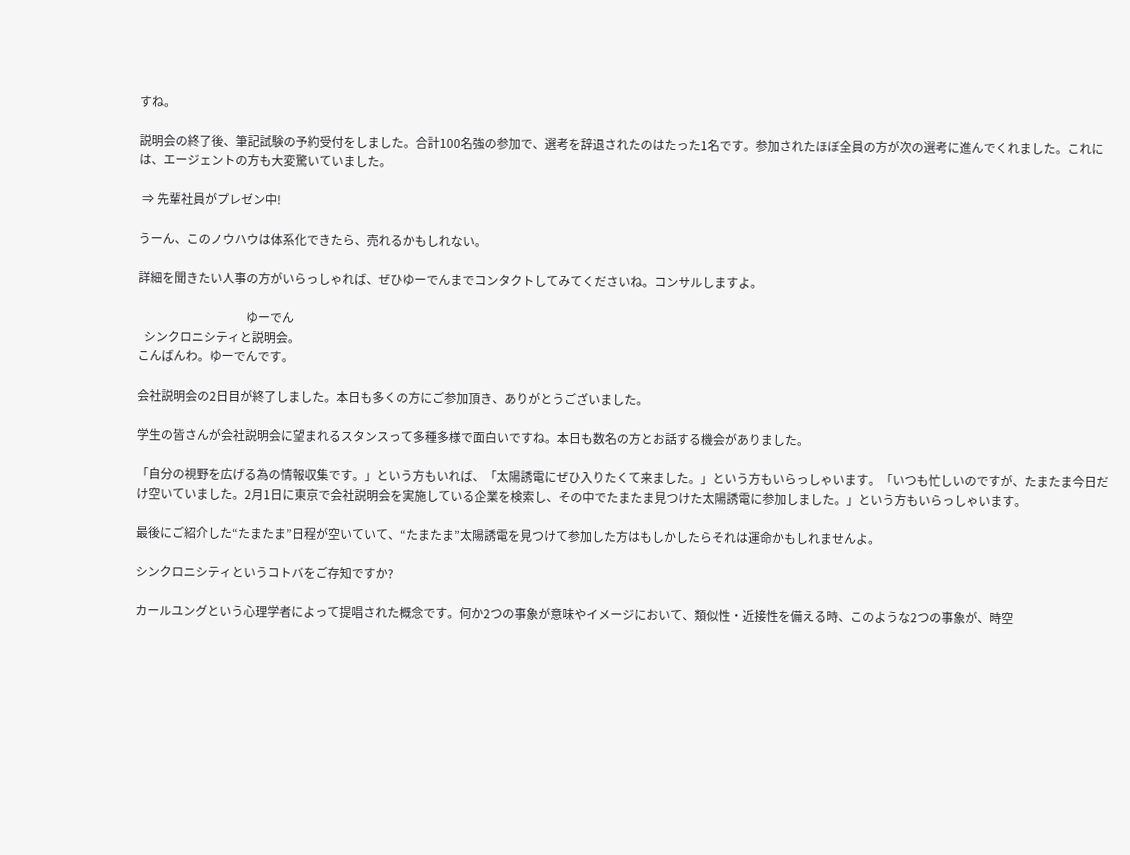すね。

説明会の終了後、筆記試験の予約受付をしました。合計100名強の参加で、選考を辞退されたのはたった1名です。参加されたほぼ全員の方が次の選考に進んでくれました。これには、エージェントの方も大変驚いていました。

 ⇒ 先輩社員がプレゼン中!

うーん、このノウハウは体系化できたら、売れるかもしれない。

詳細を聞きたい人事の方がいらっしゃれば、ぜひゆーでんまでコンタクトしてみてくださいね。コンサルしますよ。

                                    ゆーでん
  シンクロニシティと説明会。
こんばんわ。ゆーでんです。

会社説明会の2日目が終了しました。本日も多くの方にご参加頂き、ありがとうございました。

学生の皆さんが会社説明会に望まれるスタンスって多種多様で面白いですね。本日も数名の方とお話する機会がありました。

「自分の視野を広げる為の情報収集です。」という方もいれば、「太陽誘電にぜひ入りたくて来ました。」という方もいらっしゃいます。「いつも忙しいのですが、たまたま今日だけ空いていました。2月1日に東京で会社説明会を実施している企業を検索し、その中でたまたま見つけた太陽誘電に参加しました。」という方もいらっしゃいます。

最後にご紹介した“たまたま”日程が空いていて、“たまたま”太陽誘電を見つけて参加した方はもしかしたらそれは運命かもしれませんよ。

シンクロニシティというコトバをご存知ですか?

カールユングという心理学者によって提唱された概念です。何か2つの事象が意味やイメージにおいて、類似性・近接性を備える時、このような2つの事象が、時空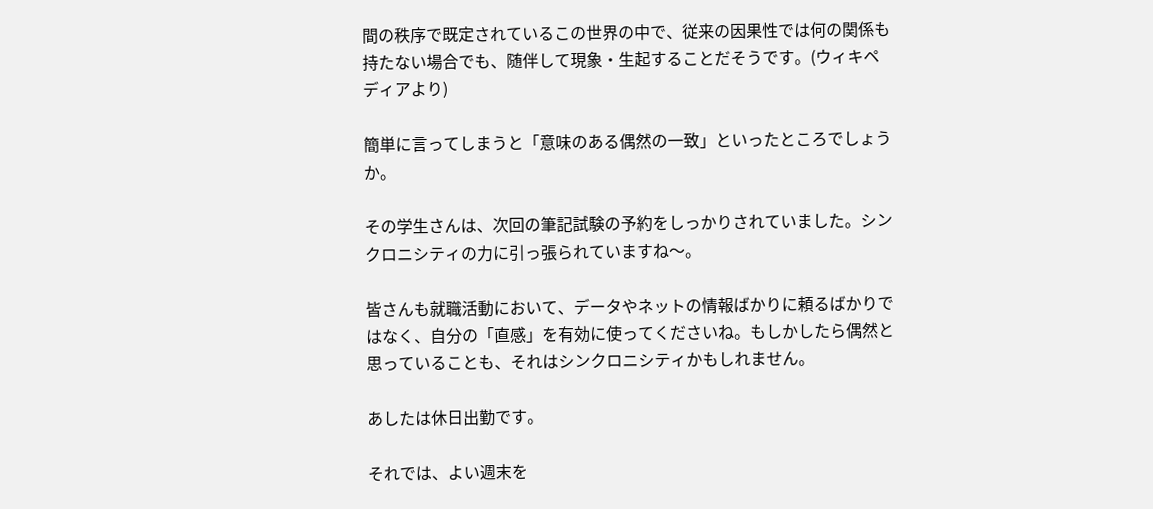間の秩序で既定されているこの世界の中で、従来の因果性では何の関係も持たない場合でも、随伴して現象・生起することだそうです。(ウィキペディアより)

簡単に言ってしまうと「意味のある偶然の一致」といったところでしょうか。

その学生さんは、次回の筆記試験の予約をしっかりされていました。シンクロニシティの力に引っ張られていますね〜。

皆さんも就職活動において、データやネットの情報ばかりに頼るばかりではなく、自分の「直感」を有効に使ってくださいね。もしかしたら偶然と思っていることも、それはシンクロニシティかもしれません。

あしたは休日出勤です。

それでは、よい週末を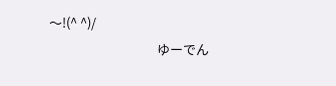〜!(^ ^)/
                                    ゆーでん